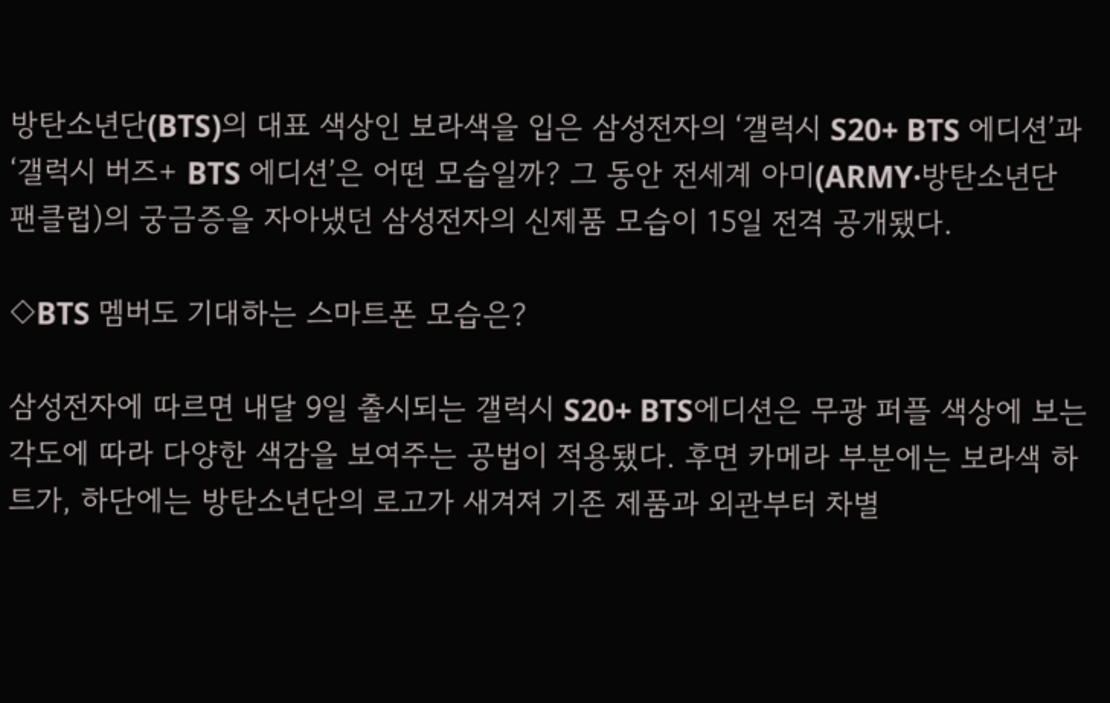방탄소년단(BTS)의 대표 색상인 보라색을 입은 삼성전자의 ‘갤럭시 S20+ BTS 에디션’과 ‘갤럭시 버즈+ BTS 에디션’은 어떤 모습일까? 그 동안 전세계 아미(ARMY·방탄소년단 팬클럽)의 궁금증을 자아냈던 삼성전자의 신제품 모습이 15일 전격 공개됐다.

◇BTS 멤버도 기대하는 스마트폰 모습은?

삼성전자에 따르면 내달 9일 출시되는 갤럭시 S20+ BTS에디션은 무광 퍼플 색상에 보는 각도에 따라 다양한 색감을 보여주는 공법이 적용됐다. 후면 카메라 부분에는 보라색 하트가, 하단에는 방탄소년단의 로고가 새겨져 기존 제품과 외관부터 차별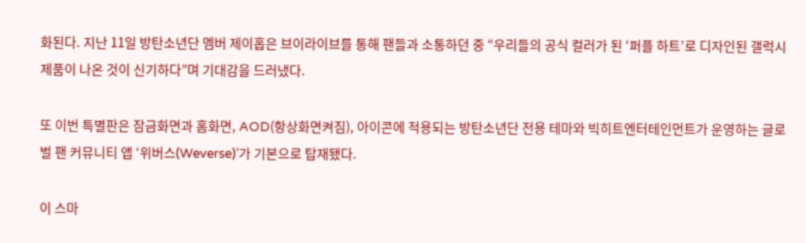화된다. 지난 11일 방탄소년단 멤버 제이홉은 브이라이브를 통해 팬들과 소통하던 중 “우리들의 공식 컬러가 된 ‘퍼플 하트’로 디자인된 갤럭시 제품이 나온 것이 신기하다”며 기대감을 드러냈다.

또 이번 특별판은 잠금화면과 홈화면, AOD(항상화면켜짐), 아이콘에 적용되는 방탄소년단 전용 테마와 빅히트엔터테인먼트가 운영하는 글로벌 팬 커뮤니티 앱 ‘위버스(Weverse)’가 기본으로 탑재됐다.

이 스마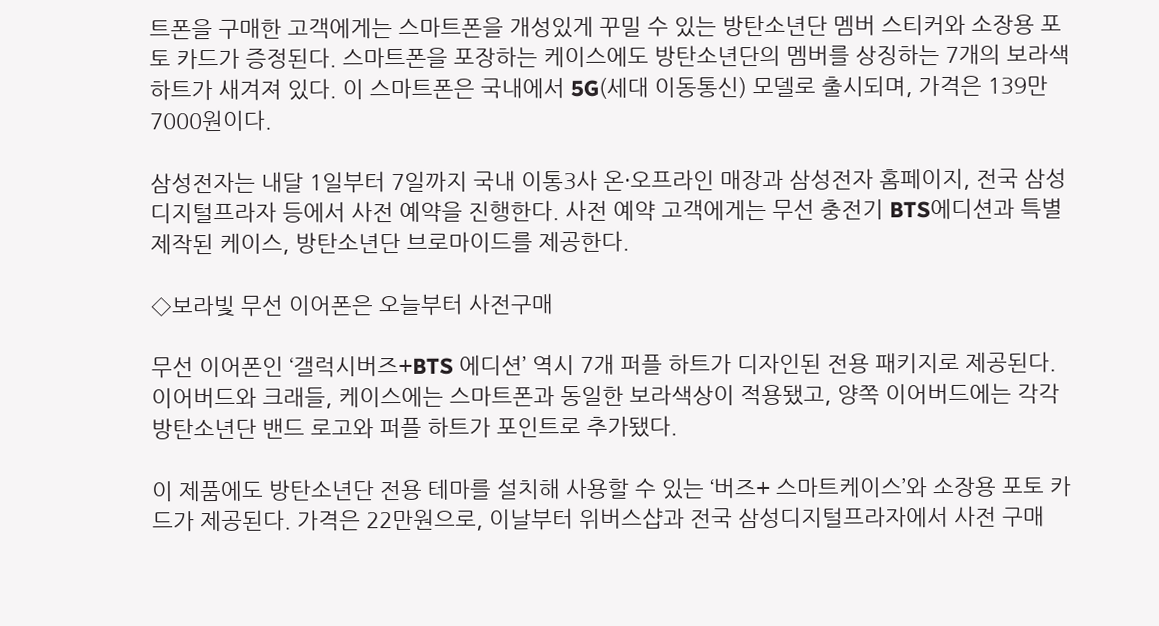트폰을 구매한 고객에게는 스마트폰을 개성있게 꾸밀 수 있는 방탄소년단 멤버 스티커와 소장용 포토 카드가 증정된다. 스마트폰을 포장하는 케이스에도 방탄소년단의 멤버를 상징하는 7개의 보라색 하트가 새겨져 있다. 이 스마트폰은 국내에서 5G(세대 이동통신) 모델로 출시되며, 가격은 139만 7000원이다.

삼성전자는 내달 1일부터 7일까지 국내 이통3사 온·오프라인 매장과 삼성전자 홈페이지, 전국 삼성 디지털프라자 등에서 사전 예약을 진행한다. 사전 예약 고객에게는 무선 충전기 BTS에디션과 특별 제작된 케이스, 방탄소년단 브로마이드를 제공한다.

◇보라빛 무선 이어폰은 오늘부터 사전구매

무선 이어폰인 ‘갤럭시버즈+BTS 에디션’ 역시 7개 퍼플 하트가 디자인된 전용 패키지로 제공된다. 이어버드와 크래들, 케이스에는 스마트폰과 동일한 보라색상이 적용됐고, 양쪽 이어버드에는 각각 방탄소년단 밴드 로고와 퍼플 하트가 포인트로 추가됐다.

이 제품에도 방탄소년단 전용 테마를 설치해 사용할 수 있는 ‘버즈+ 스마트케이스’와 소장용 포토 카드가 제공된다. 가격은 22만원으로, 이날부터 위버스샵과 전국 삼성디지털프라자에서 사전 구매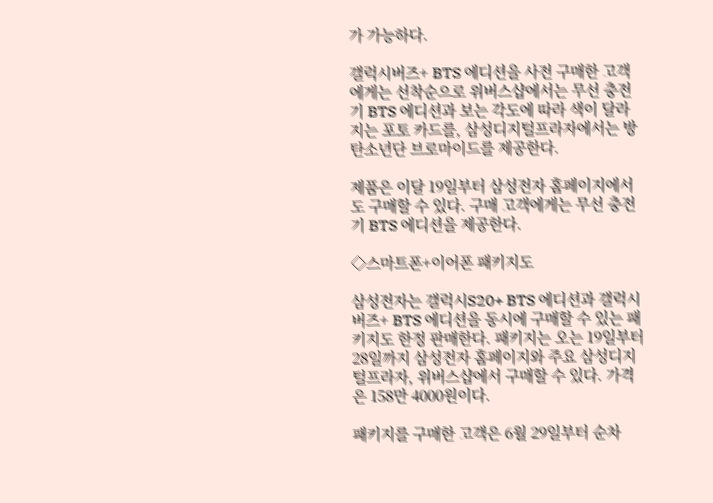가 가능하다.

갤럭시버즈+ BTS 에디션을 사전 구매한 고객에게는 선착순으로 위버스샵에서는 무선 충전기 BTS 에디션과 보는 각도에 따라 색이 달라지는 포토 카드를, 삼성디지털프라자에서는 방탄소년단 브로마이드를 제공한다.

제품은 이달 19일부터 삼성전자 홈페이지에서도 구매할 수 있다. 구매 고객에게는 무선 충전기 BTS 에디션을 제공한다.

◇스마트폰+이어폰 패키지도

삼성전자는 갤럭시S20+ BTS 에디션과 갤럭시버즈+ BTS 에디션을 동시에 구매할 수 있는 패키지도 한정 판매한다. 패키지는 오는 19일부터 28일까지 삼성전자 홈페이지와 주요 삼성디지털프라자, 위버스샵에서 구매할 수 있다. 가격은 158만 4000원이다.

패키지를 구매한 고객은 6월 29일부터 순차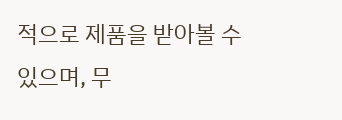적으로 제품을 받아볼 수 있으며, 무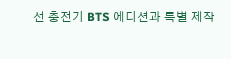선 충전기 BTS 에디션과 특별 제작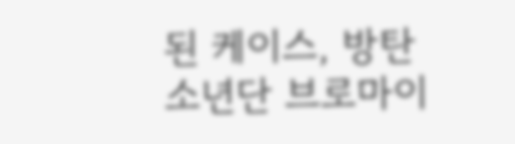된 케이스, 방탄소년단 브로마이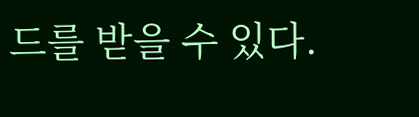드를 받을 수 있다.